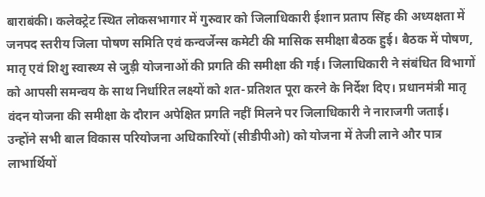बाराबंकी। कलेक्ट्रेट स्थित लोकसभागार में गुरुवार को जिलाधिकारी ईशान प्रताप सिंह की अध्यक्षता में जनपद स्तरीय जिला पोषण समिति एवं कन्वर्जेन्स कमेटी की मासिक समीक्षा बैठक हुई। बैठक में पोषण, मातृ एवं शिशु स्वास्थ्य से जुड़ी योजनाओं की प्रगति की समीक्षा की गई। जिलाधिकारी ने संबंधित विभागों को आपसी समन्वय के साथ निर्धारित लक्ष्यों को शत-प्रतिशत पूरा करने के निर्देश दिए। प्रधानमंत्री मातृ वंदन योजना की समीक्षा के दौरान अपेक्षित प्रगति नहीं मिलने पर जिलाधिकारी ने नाराजगी जताई। उन्होंने सभी बाल विकास परियोजना अधिकारियों (सीडीपीओ) को योजना में तेजी लाने और पात्र लाभार्थियों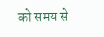को समय से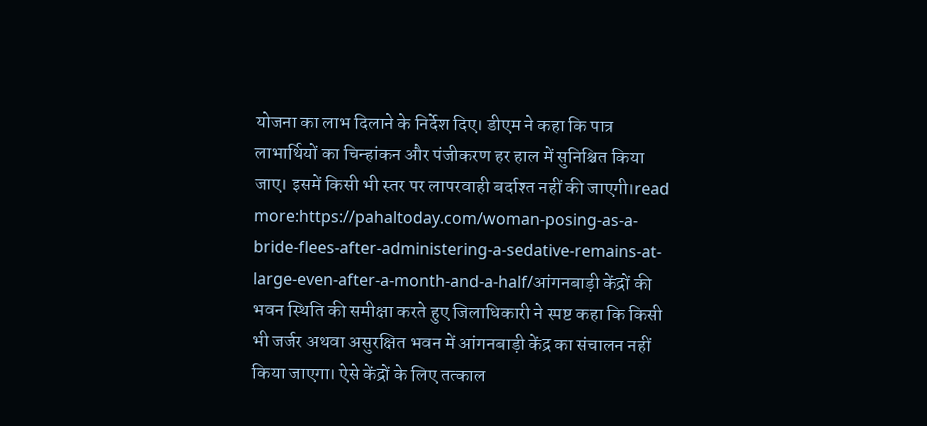योजना का लाभ दिलाने के निर्देश दिए। डीएम ने कहा कि पात्र लाभार्थियों का चिन्हांकन और पंजीकरण हर हाल में सुनिश्चित किया जाए। इसमें किसी भी स्तर पर लापरवाही बर्दाश्त नहीं की जाएगी।read more:https://pahaltoday.com/woman-posing-as-a-bride-flees-after-administering-a-sedative-remains-at-large-even-after-a-month-and-a-half/आंगनबाड़ी केंद्रों की भवन स्थिति की समीक्षा करते हुए जिलाधिकारी ने स्पष्ट कहा कि किसी भी जर्जर अथवा असुरक्षित भवन में आंगनबाड़ी केंद्र का संचालन नहीं किया जाएगा। ऐसे केंद्रों के लिए तत्काल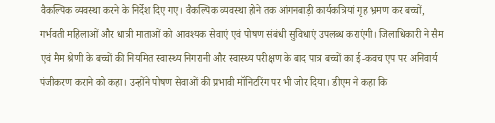वैकल्पिक व्यवस्था करने के निर्देश दिए गए। वैकल्पिक व्यवस्था होने तक आंगनबाड़ी कार्यकत्रियां गृह भ्रमण कर बच्चों, गर्भवती महिलाओं और धात्री माताओं को आवश्यक सेवाएं एवं पोषण संबंधी सुविधाएं उपलब्ध कराएंगी। जिलाधिकारी ने सैम एवं मैम श्रेणी के बच्चों की नियमित स्वास्थ्य निगरानी और स्वास्थ्य परीक्षण के बाद पात्र बच्चों का ई-कवच एप पर अनिवार्य पंजीकरण कराने को कहा। उन्होंने पोषण सेवाओं की प्रभावी मॉनिटरिंग पर भी जोर दिया। डीएम ने कहा कि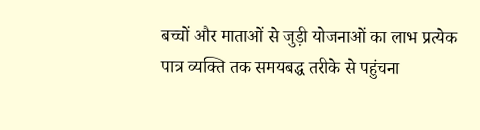बच्चों और माताओं से जुड़ी योजनाओं का लाभ प्रत्येक पात्र व्यक्ति तक समयबद्ध तरीके से पहुंचना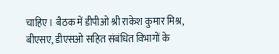चाहिए। बैठक में डीपीओ श्री राकेश कुमार मिश्र, बीएसए, डीएसओ सहित संबंधित विभागों के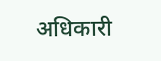अधिकारी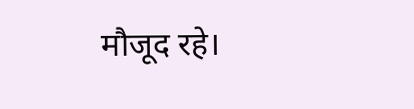मौजूद रहे।